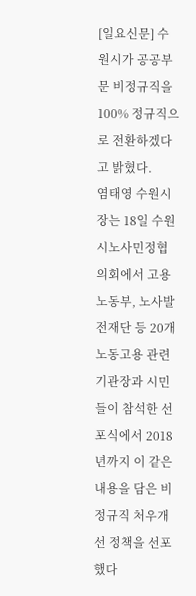[일요신문] 수원시가 공공부문 비정규직을 100% 정규직으로 전환하겠다고 밝혔다.
염태영 수원시장는 18일 수원시노사민정협의회에서 고용노동부, 노사발전재단 등 20개 노동고용 관련 기관장과 시민들이 참석한 선포식에서 2018년까지 이 같은 내용을 담은 비정규직 처우개선 정책을 선포했다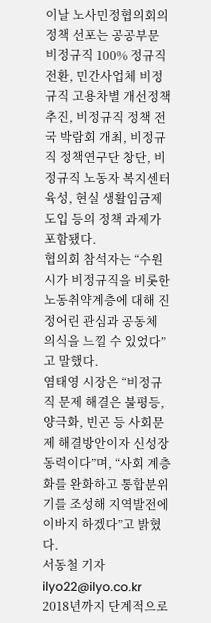이날 노사민정협의회의 정책 선포는 공공부문 비정규직 100% 정규직 전환, 민간사업체 비정규직 고용차별 개선정책 추진, 비정규직 정책 전국 박람회 개최, 비정규직 정책연구단 창단, 비정규직 노동자 복지센터 육성, 현실 생활임금제 도입 등의 정책 과제가 포함됐다.
협의회 참석자는 “수원시가 비정규직을 비롯한 노동취약계층에 대해 진정어린 관심과 공동체 의식을 느낄 수 있었다”고 말했다.
염태영 시장은 “비정규직 문제 해결은 불평등, 양극화, 빈곤 등 사회문제 해결방안이자 신성장 동력이다”며, “사회 계층화를 완화하고 통합분위기를 조성해 지역발전에 이바지 하겠다”고 밝혔다.
서동철 기자 ilyo22@ilyo.co.kr
2018년까지 단계적으로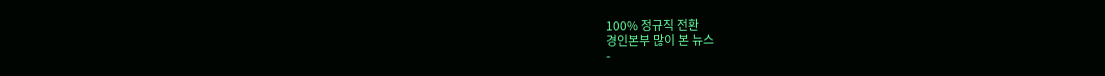100% 정규직 전환
경인본부 많이 본 뉴스
-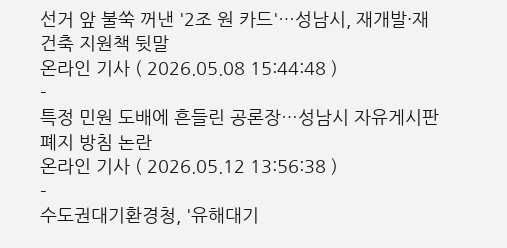선거 앞 불쑥 꺼낸 '2조 원 카드'…성남시, 재개발·재건축 지원책 뒷말
온라인 기사 ( 2026.05.08 15:44:48 )
-
특정 민원 도배에 흔들린 공론장…성남시 자유게시판 폐지 방침 논란
온라인 기사 ( 2026.05.12 13:56:38 )
-
수도권대기환경청, '유해대기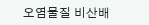오염물질 비산배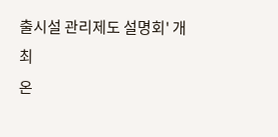출시설 관리제도 설명회' 개최
온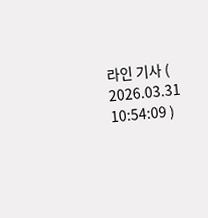라인 기사 ( 2026.03.31 10:54:09 )